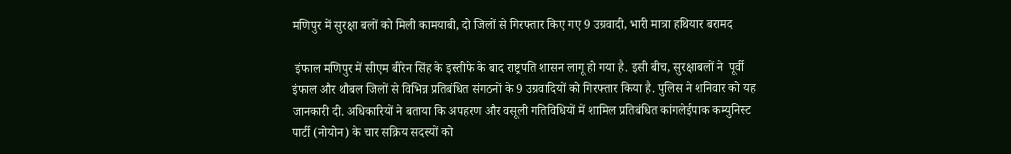मणिपुर में सुरक्षा बलों को मिली कामयाबी, दो जिलों से गिरफ्तार किए गए 9 उग्रवादी, भारी मात्रा हथियार बरामद

 इंफाल मणिपुर में सीएम बीरेन सिंह के इस्तीफे के बाद राष्ट्रपति शासन लागू हो गया है. इसी बीच, सुरक्षाबलों ने  पूर्वी इंफाल और थौबल जिलों से विभिन्न प्रतिबंधित संगठनों के 9 उग्रवादियों को गिरफ्तार किया है. पुलिस ने शनिवार को यह जानकारी दी. अधिकारियों ने बताया कि अपहरण और वसूली गतिविधियों में शामिल प्रतिबंधित कांगलेईपाक कम्युनिस्ट पार्टी (नोयोन) के चार सक्रिय सदस्यों को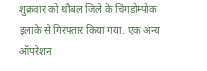शुक्रवार को थौबल जिले के चिंगडोम्पोक इलाके से गिरफ्तार किया गया. एक अन्य ऑपरेशन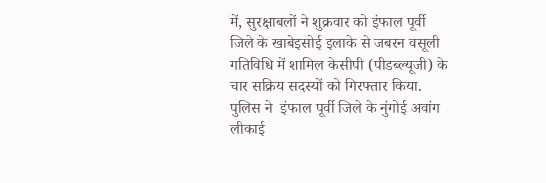में, सुरक्षाबलों ने शुक्रवार को इंफाल पूर्वी जिले के खाबेइसोई इलाके से जबरन वसूली गतिविधि में शामिल केसीपी (पीडब्ल्यूजी) के चार सक्रिय सदस्यों को गिरफ्तार किया. पुलिस ने  इंफाल पूर्वी जिले के नुंगोई अवांग लीकाई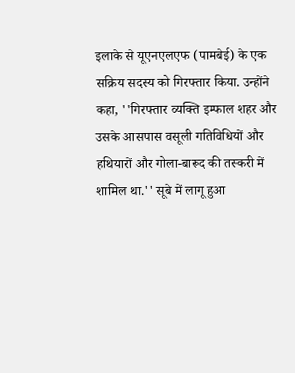इलाके से यूएनएलएफ (पामबेई) के एक सक्रिय सदस्य को गिरफ्तार किया. उन्होंने कहा, ''गिरफ्तार व्यक्ति इम्फाल शहर और उसके आसपास वसूली गतिविधियों और हथियारों और गोला-बारूद की तस्करी में शामिल था.'' सूबे में लागू हुआ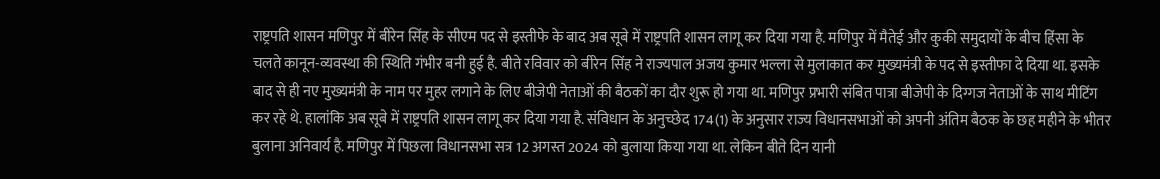राष्ट्रपति शासन मणिपुर में बीरेन सिंह के सीएम पद से इस्तीफे के बाद अब सूबे में राष्ट्रपति शासन लागू कर दिया गया है. मणिपुर में मैतेई और कुकी समुदायों के बीच हिंसा के चलते कानून-व्यवस्था की स्थिति गंभीर बनी हुई है. बीते रविवार को बीरेन सिंह ने राज्यपाल अजय कुमार भल्ला से मुलाकात कर मुख्यमंत्री के पद से इस्तीफा दे दिया था. इसके बाद से ही नए मुख्यमंत्री के नाम पर मुहर लगाने के लिए बीजेपी नेताओं की बैठकों का दौर शुरू हो गया था. मणिपुर प्रभारी संबित पात्रा बीजेपी के दिग्गज नेताओं के साथ मीटिंग कर रहे थे. हालांकि अब सूबे में राष्ट्रपति शासन लागू कर दिया गया है. संविधान के अनुच्छेद 174(1) के अनुसार राज्य विधानसभाओं को अपनी अंतिम बैठक के छह महीने के भीतर बुलाना अनिवार्य है. मणिपुर में पिछला विधानसभा सत्र 12 अगस्त 2024 को बुलाया किया गया था. लेकिन बीते दिन यानी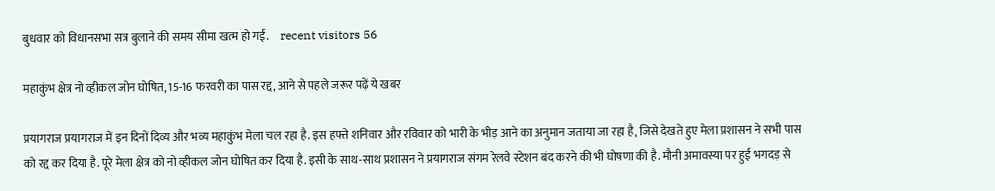बुधवार को विधानसभा सत्र बुलाने की समय सीमा खत्म हो गई.     recent visitors 56

महाकुंभ क्षेत्र नो व्हीकल जोन घोषित, 15-16 फरवरी का पास रद्द, आने से पहले जरूर पढ़ें ये खबर

प्रयागराज प्रयागराज में इन दिनों दिव्य और भव्य महाकुंभ मेला चल रहा है. इस हफ्ते शनिवार और रविवार को भारी के भीड़ आने का अनुमान जताया जा रहा है, जिसे देखते हुए मेला प्रशासन ने सभी पास को रद्द कर दिया है. पूरे मेला क्षेत्र को नो व्हीकल जोन घोषित कर दिया है. इसी के साथ-साथ प्रशासन ने प्रयागराज संगम रेलवे स्टेशन बंद करने की भी घोषणा की है. मौनी अमावस्या पर हुई भगदड़ से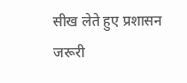सीख लेते हुए प्रशासन जरूरी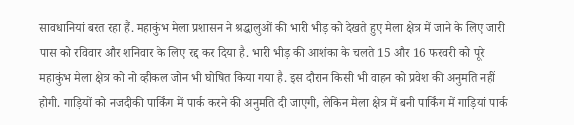सावधानियां बरत रहा हैं. महाकुंभ मेला प्रशासन ने श्रद्धालुओं की भारी भीड़ को देखते हुए मेला क्षेत्र में जाने के लिए जारी पास को रविवार और शनिवार के लिए रद्द कर दिया है. भारी भीड़ की आशंका के चलते 15 और 16 फरवरी को पूरे महाकुंभ मेला क्षेत्र को नो व्हीकल जोन भी घोषित किया गया है. इस दौरान किसी भी वाहन को प्रवेश की अनुमति नहीं होगी. गाड़ियों को नजदीकी पार्किंग में पार्क करने की अनुमति दी जाएगी, लेकिन मेला क्षेत्र में बनी पार्किंग में गाड़ियां पार्क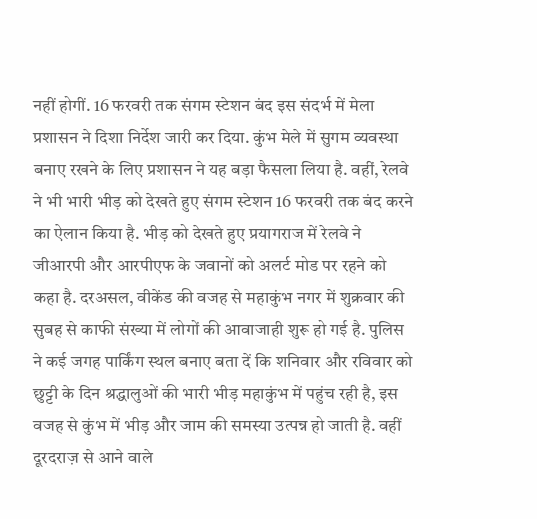नहीं होगीं. 16 फरवरी तक संगम स्टेशन बंद इस संदर्भ में मेला प्रशासन ने दिशा निर्देश जारी कर दिया. कुंभ मेले में सुगम व्यवस्था बनाए रखने के लिए प्रशासन ने यह बड़ा फैसला लिया है. वहीं, रेलवे ने भी भारी भीड़ को देखते हुए संगम स्टेशन 16 फरवरी तक बंद करने का ऐलान किया है. भीड़ को देखते हुए प्रयागराज में रेलवे ने जीआरपी और आरपीएफ के जवानों को अलर्ट मोड पर रहने को कहा है. दरअसल, वीकेंड की वजह से महाकुंभ नगर में शुक्रवार की सुबह से काफी संख्या में लोगों की आवाजाही शुरू हो गई है. पुलिस ने कई जगह पार्किंग स्थल बनाए बता दें कि शनिवार और रविवार को छुट्टी के दिन श्रद्धालुओं की भारी भीड़ महाकुंभ में पहुंच रही है, इस वजह से कुंभ में भीड़ और जाम की समस्या उत्पन्न हो जाती है. वहीं दूरदराज़ से आने वाले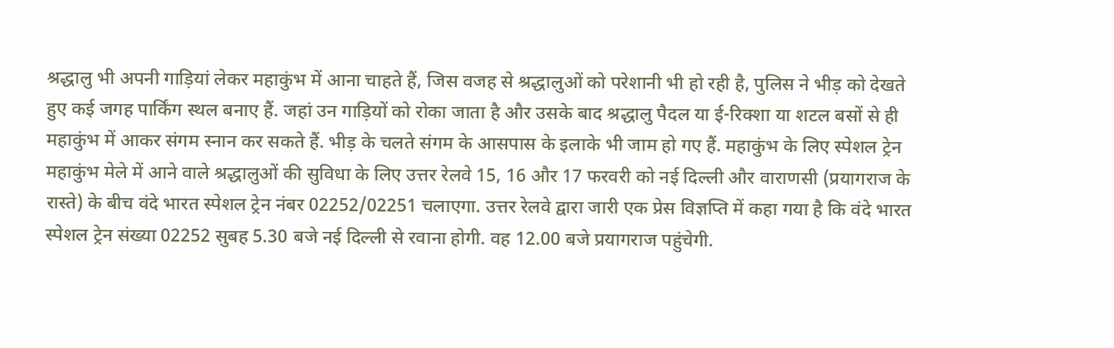श्रद्धालु भी अपनी गाड़ियां लेकर महाकुंभ में आना चाहते हैं, जिस वजह से श्रद्धालुओं को परेशानी भी हो रही है, पुलिस ने भीड़ को देखते हुए कई जगह पार्किंग स्थल बनाए हैं. जहां उन गाड़ियों को रोका जाता है और उसके बाद श्रद्धालु पैदल या ई-रिक्शा या शटल बसों से ही महाकुंभ में आकर संगम स्नान कर सकते हैं. भीड़ के चलते संगम के आसपास के इलाके भी जाम हो गए हैं. महाकुंभ के लिए स्पेशल ट्रेन महाकुंभ मेले में आने वाले श्रद्धालुओं की सुविधा के लिए उत्तर रेलवे 15, 16 और 17 फरवरी को नई दिल्ली और वाराणसी (प्रयागराज के रास्ते) के बीच वंदे भारत स्पेशल ट्रेन नंबर 02252/02251 चलाएगा. उत्तर रेलवे द्वारा जारी एक प्रेस विज्ञप्ति में कहा गया है कि वंदे भारत स्पेशल ट्रेन संख्या 02252 सुबह 5.30 बजे नई दिल्ली से रवाना होगी. वह 12.00 बजे प्रयागराज पहुंचेगी.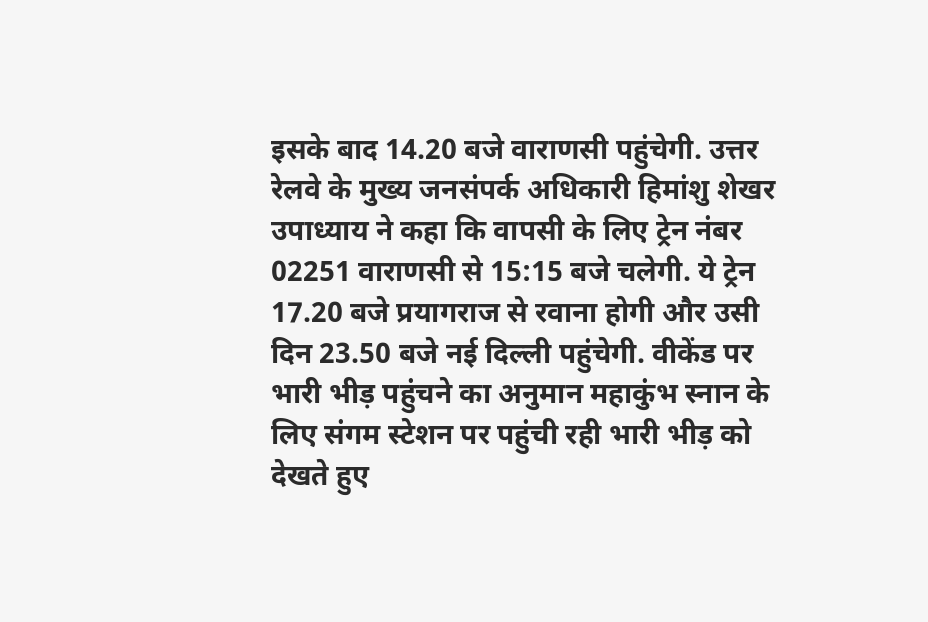इसके बाद 14.20 बजे वाराणसी पहुंचेगी. उत्तर रेलवे के मुख्य जनसंपर्क अधिकारी हिमांशु शेखर उपाध्याय ने कहा कि वापसी के लिए ट्रेन नंबर 02251 वाराणसी से 15:15 बजे चलेगी. ये ट्रेन 17.20 बजे प्रयागराज से रवाना होगी और उसी दिन 23.50 बजे नई दिल्ली पहुंचेगी. वीकेंड पर भारी भीड़ पहुंचने का अनुमान महाकुंभ स्नान के लिए संगम स्टेशन पर पहुंची रही भारी भीड़ को देखते हुए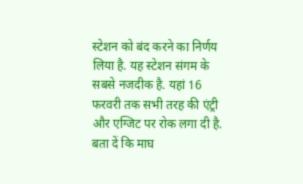स्टेशन को बंद करने का निर्णय लिया है. यह स्टेशन संगम के सबसे नजदीक है. यहां 16 फरवरी तक सभी तरह की एंट्री और एग्जिट पर रोक लगा दी है. बता दें कि माघ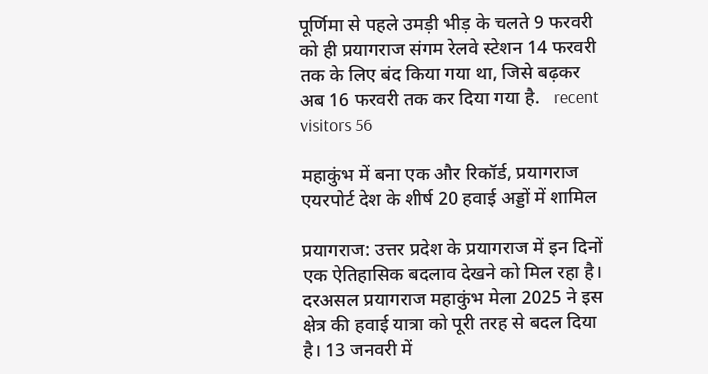पूर्णिमा से पहले उमड़ी भीड़ के चलते 9 फरवरी को ही प्रयागराज संगम रेलवे स्टेशन 14 फरवरी तक के लिए बंद किया गया था, जिसे बढ़कर अब 16 फरवरी तक कर दिया गया है.   recent visitors 56

महाकुंभ में बना एक और रिकॉर्ड, प्रयागराज एयरपोर्ट देश के शीर्ष 20 हवाई अड्डों में शामिल

प्रयागराज: उत्तर प्रदेश के प्रयागराज में इन दिनों एक ऐतिहासिक बदलाव देखने को मिल रहा है। दरअसल प्रयागराज महाकुंभ मेला 2025 ने इस क्षेत्र की हवाई यात्रा को पूरी तरह से बदल दिया है। 13 जनवरी में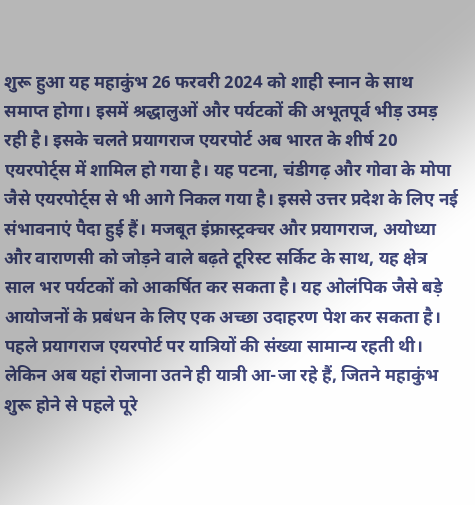शुरू हुआ यह महाकुंभ 26 फरवरी 2024 को शाही स्नान के साथ समाप्त होगा। इसमें श्रद्धालुओं और पर्यटकों की अभूतपूर्व भीड़ उमड़ रही है। इसके चलते प्रयागराज एयरपोर्ट अब भारत के शीर्ष 20 एयरपोर्ट्स में शामिल हो गया है। यह पटना, चंडीगढ़ और गोवा के मोपा जैसे एयरपोर्ट्स से भी आगे निकल गया है। इससे उत्तर प्रदेश के लिए नई संभावनाएं पैदा हुई हैं। मजबूत इंफ्रास्ट्रक्चर और प्रयागराज, अयोध्या और वाराणसी को जोड़ने वाले बढ़ते टूरिस्ट सर्किट के साथ, यह क्षेत्र साल भर पर्यटकों को आकर्षित कर सकता है। यह ओलंपिक जैसे बड़े आयोजनों के प्रबंधन के लिए एक अच्छा उदाहरण पेश कर सकता है। पहले प्रयागराज एयरपोर्ट पर यात्रियों की संख्या सामान्य रहती थी। लेकिन अब यहां रोजाना उतने ही यात्री आ-जा रहे हैं, जितने महाकुंभ शुरू होने से पहले पूरे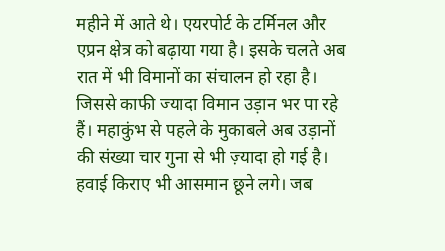महीने में आते थे। एयरपोर्ट के टर्मिनल और एप्रन क्षेत्र को बढ़ाया गया है। इसके चलते अब रात में भी विमानों का संचालन हो रहा है। जिससे काफी ज्यादा विमान उड़ान भर पा रहे हैं। महाकुंभ से पहले के मुकाबले अब उड़ानों की संख्या चार गुना से भी ज़्यादा हो गई है। हवाई किराए भी आसमान छूने लगे। जब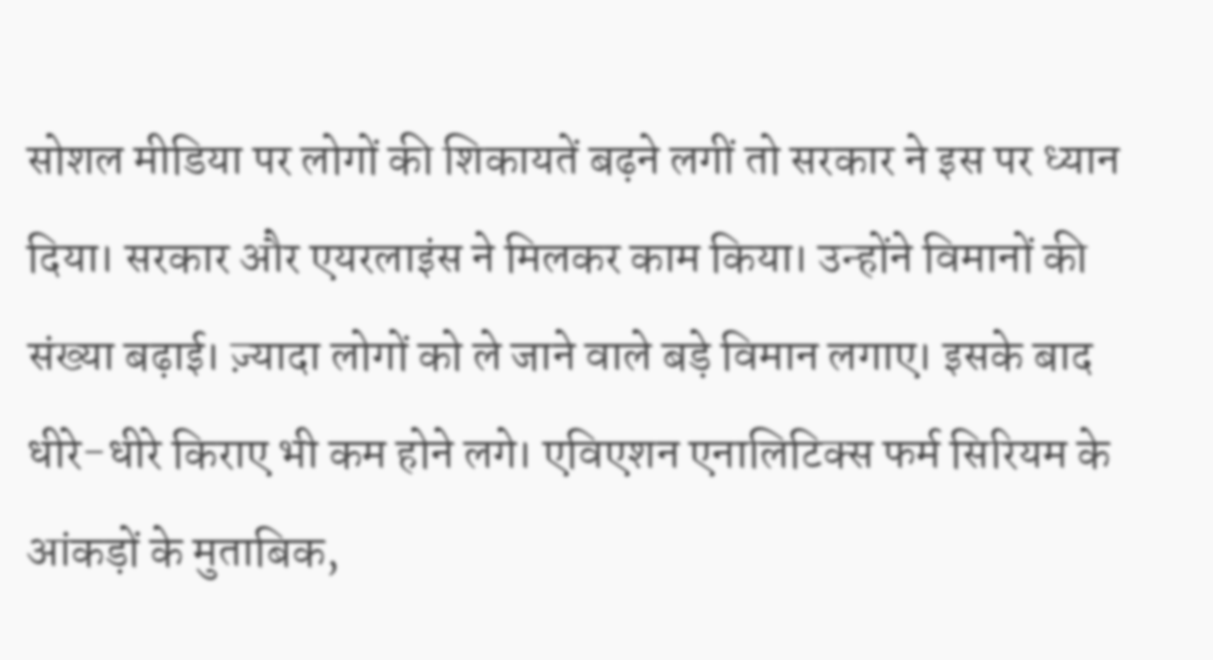सोशल मीडिया पर लोगों की शिकायतें बढ़ने लगीं तो सरकार ने इस पर ध्यान दिया। सरकार और एयरलाइंस ने मिलकर काम किया। उन्होंने विमानों की संख्या बढ़ाई। ज़्यादा लोगों को ले जाने वाले बड़े विमान लगाए। इसके बाद धीरे-धीरे किराए भी कम होने लगे। एविएशन एनालिटिक्स फर्म सिरियम के आंकड़ों के मुताबिक,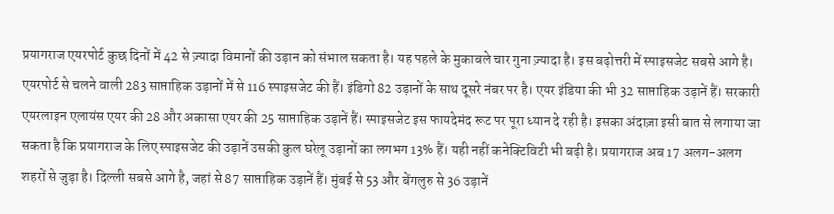प्रयागराज एयरपोर्ट कुछ दिनों में 42 से ज़्यादा विमानों की उड़ान को संभाल सकता है। यह पहले के मुकाबले चार गुना ज़्यादा है। इस बढ़ोत्तरी में स्पाइसजेट सबसे आगे है। एयरपोर्ट से चलने वाली 283 साप्ताहिक उड़ानों में से 116 स्पाइसजेट की हैं। इंडिगो 82 उड़ानों के साथ दूसरे नंबर पर है। एयर इंडिया की भी 32 साप्ताहिक उड़ानें हैं। सरकारी एयरलाइन एलायंस एयर की 28 और अकासा एयर की 25 साप्ताहिक उड़ानें हैं। स्पाइसजेट इस फायदेमंद रूट पर पूरा ध्यान दे रही है। इसका अंदाज़ा इसी बात से लगाया जा सकता है कि प्रयागराज के लिए स्पाइसजेट की उड़ानें उसकी कुल घरेलू उड़ानों का लगभग 13% हैं। यही नहीं कनेक्टिविटी भी बढ़ी है। प्रयागराज अब 17 अलग-अलग शहरों से जुड़ा है। दिल्ली सबसे आगे है, जहां से 87 साप्ताहिक उड़ानें हैं। मुंबई से 53 और बेंगलुरु से 36 उड़ानें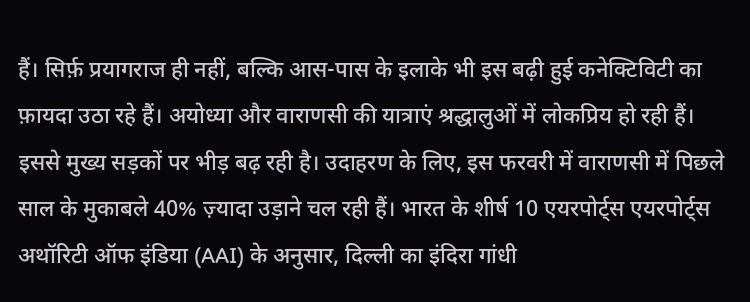हैं। सिर्फ़ प्रयागराज ही नहीं, बल्कि आस-पास के इलाके भी इस बढ़ी हुई कनेक्टिविटी का फ़ायदा उठा रहे हैं। अयोध्या और वाराणसी की यात्राएं श्रद्धालुओं में लोकप्रिय हो रही हैं। इससे मुख्य सड़कों पर भीड़ बढ़ रही है। उदाहरण के लिए, इस फरवरी में वाराणसी में पिछले साल के मुकाबले 40% ज़्यादा उड़ाने चल रही हैं। भारत के शीर्ष 10 एयरपोर्ट्स एयरपोर्ट्स अथॉरिटी ऑफ इंडिया (AAI) के अनुसार, दिल्ली का इंदिरा गांधी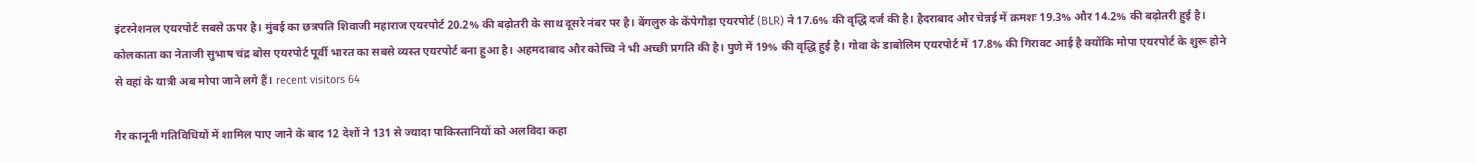इंटरनेशनल एयरपोर्ट सबसे ऊपर है। मुंबई का छत्रपति शिवाजी महाराज एयरपोर्ट 20.2% की बढ़ोतरी के साथ दूसरे नंबर पर है। बेंगलुरु के केंपेगौड़ा एयरपोर्ट (BLR) ने 17.6% की वृद्धि दर्ज की है। हैदराबाद और चेन्नई में क्रमशः 19.3% और 14.2% की बढ़ोतरी हुई है। कोलकाता का नेताजी सुभाष चंद्र बोस एयरपोर्ट पूर्वी भारत का सबसे व्यस्त एयरपोर्ट बना हुआ है। अहमदाबाद और कोच्चि ने भी अच्छी प्रगति की है। पुणे में 19% की वृद्धि हुई है। गोवा के डाबोलिम एयरपोर्ट में 17.8% की गिरावट आई है क्योंकि मोपा एयरपोर्ट के शुरू होने से वहां के यात्री अब मोपा जाने लगे हैं। recent visitors 64

गैर कानूनी गतिविधियों में शामिल पाए जाने के बाद 12 देशों ने 131 से ज्यादा पाकिस्तानियों को अलविदा कहा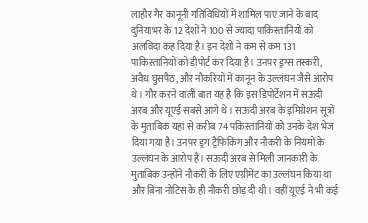लाहौर गैर कानूनी गतिविधियों में शामिल पाए जाने के बाद दुनियाभर के 12 देशों ने 100 से ज्यादा पाकिस्तानियों को अलविदा कह दिया है। इन देशों ने कम से कम 131 पाकिस्तानियों को डीपोर्ट कर दिया है। उनपर ड्रग्स तस्करी, अवैध घुसपैठ, और नौकरियों में कानून के उल्लंघन जैसे आरोप थे। गौर करने वाली बात यह है कि इस डिपोर्टेशन में सऊदी अरब और यूएई सबसे आगे थे। सऊदी अरब के इमिग्रेशन सूत्रों के मुताबिक यहां से करीब 74 पकिस्तानियों को उनके देश भेज दिया गया है। उनपर ड्रग ट्रैफिकिंग और नौकरी के नियमों के उल्लंघन के आरोप हैं। सऊदी अरब से मिली जानकारी के मुताबिक उन्होंने नौकरी के लिए एग्रीमेंट का उल्लंघन किया था और बिना नोटिस के ही नौकरी छोड़ दी थी। वहीं यूएई ने भी कई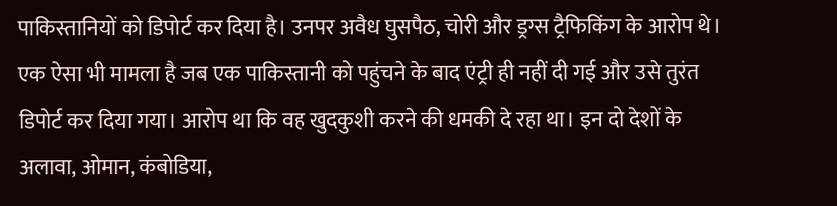पाकिस्तानियों को डिपोर्ट कर दिया है। उनपर अवैध घुसपैठ, चोरी और ड्रग्स ट्रैफिकिंग के आरोप थे। एक ऐसा भी मामला है जब एक पाकिस्तानी को पहुंचने के बाद एंट्री ही नहीं दी गई और उसे तुरंत डिपोर्ट कर दिया गया। आरोप था कि वह खुदकुशी करने की धमकी दे रहा था। इन दो देशों के अलावा, ओमान, कंबोडिया,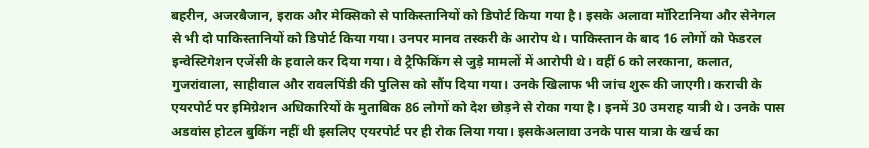बहरीन, अजरबैजान, इराक और मेक्सिको से पाकिस्तानियों को डिपोर्ट किया गया है। इसके अलावा मॉरिटानिया और सेनेगल से भी दो पाकिस्तानियों को डिपोर्ट किया गया। उनपर मानव तस्करी के आरोप थे। पाकिस्तान के बाद 16 लोगों को फेडरल इन्वेस्टिगेशन एजेंसी के हवाले कर दिया गया। वे ट्रैफिकिंग से जुड़े मामलों में आरोपी थे। वहीं 6 को लरकाना, कलात, गुजरांवाला, साहीवाल और रावलपिंडी की पुलिस को सौंप दिया गया। उनके खिलाफ भी जांच शुरू की जाएगी। कराची के एयरपोर्ट पर इमिग्रेशन अधिकारियों के मुताबिक 86 लोगों को देश छोड़ने से रोका गया है। इनमें 30 उमराह यात्री थे। उनके पास अडवांस होटल बुकिंग नहीं थी इसलिए एयरपोर्ट पर ही रोक लिया गया। इसकेअलावा उनके पास यात्रा के खर्च का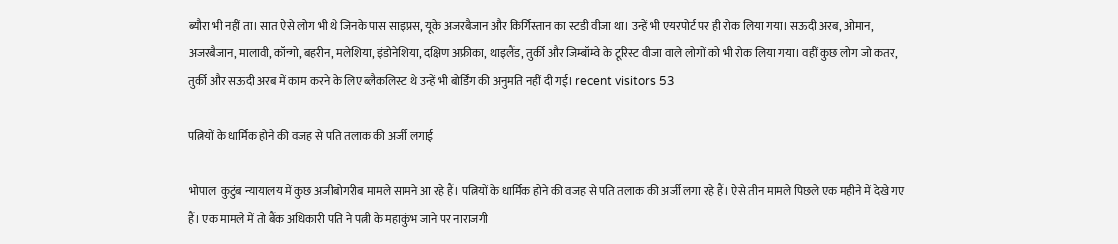ब्यौरा भी नहीं ता। सात ऐसे लोग भी थे जिनके पास साइप्रस, यूके अजरबैजान और किर्गिस्तान का स्टडी वीजा था। उन्हें भी एयरपोर्ट पर ही रोक लिया गया। सऊदी अरब, ओमान, अजरबैजान, मालावी, कॉन्गो, बहरीन, मलेशिया, इंडोनेशिया, दक्षिण अफ्रीका, थाइलैंड, तुर्की और जिम्बॉम्वे के टूरिस्ट वीजा वाले लोगों को भी रोक लिया गया। वहीं कुछ लोग जो कतर, तुर्की और सऊदी अरब में काम करने के लिए ब्लैकलिस्ट थे उन्हें भी बोर्डिंग की अनुमति नहीं दी गई। recent visitors 53

पत्नियों के धार्मिक होने की वजह से पति तलाक की अर्जी लगाई

भोपाल  कुटुंब न्यायालय में कुछ अजीबोगरीब मामले सामने आ रहे हैं। पत्नियों के धार्मिक होने की वजह से पति तलाक की अर्जी लगा रहे हैं। ऐसे तीन मामले पिछले एक महीने में देखे गए हैं। एक मामले में तो बैंक अधिकारी पति ने पत्नी के महाकुंभ जाने पर नाराजगी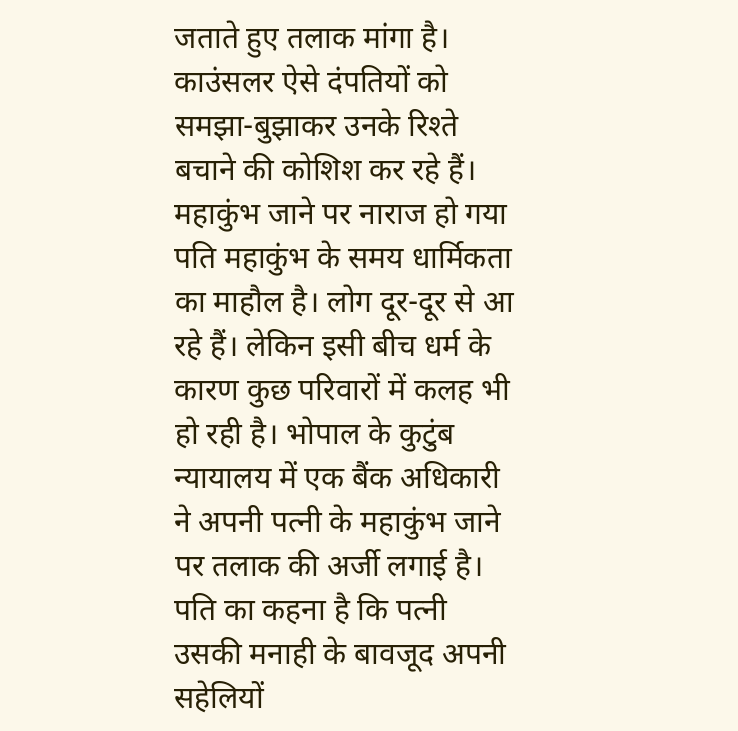जताते हुए तलाक मांगा है। काउंसलर ऐसे दंपतियों को समझा-बुझाकर उनके रिश्ते बचाने की कोशिश कर रहे हैं। महाकुंभ जाने पर नाराज हो गया पति महाकुंभ के समय धार्मिकता का माहौल है। लोग दूर-दूर से आ रहे हैं। लेकिन इसी बीच धर्म के कारण कुछ परिवारों में कलह भी हो रही है। भोपाल के कुटुंब न्यायालय में एक बैंक अधिकारी ने अपनी पत्नी के महाकुंभ जाने पर तलाक की अर्जी लगाई है। पति का कहना है कि पत्नी उसकी मनाही के बावजूद अपनी सहेलियों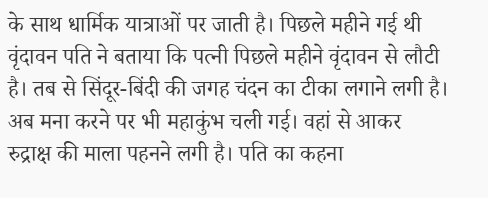के साथ धार्मिक यात्राओं पर जाती है। पिछले महीने गई थी वृंदावन पति ने बताया कि पत्नी पिछले महीने वृंदावन से लौटी है। तब से सिंदूर-बिंदी की जगह चंदन का टीका लगाने लगी है। अब मना करने पर भी महाकुंभ चली गई। वहां से आकर रुद्राक्ष की माला पहनने लगी है। पति का कहना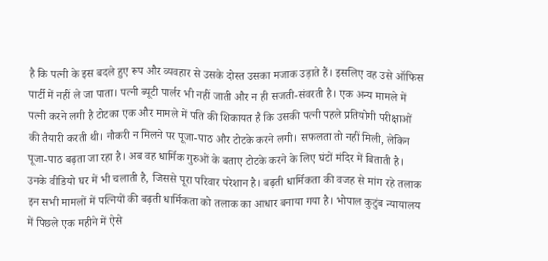है कि पत्नी के इस बदले हुए रूप और व्यवहार से उसके दोस्त उसका मजाक उड़ाते हैं। इसलिए वह उसे ऑफिस पार्टी में नहीं ले जा पाता। पत्नी ब्यूटी पार्लर भी नहीं जाती और न ही सजती-संवरती है। एक अन्य मामले में पत्नी करने लगी है टोटका एक और मामले में पति की शिकायत है कि उसकी पत्नी पहले प्रतियोगी परीक्षाओं की तैयारी करती थी। नौकरी न मिलने पर पूजा-पाठ और टोटके करने लगी। सफलता तो नहीं मिली, लेकिन पूजा-पाठ बढ़ता जा रहा है। अब वह धार्मिक गुरुओं के बताए टोटके करने के लिए घंटों मंदिर में बिताती है। उनके वीडियो घर में भी चलाती है, जिससे पूरा परिवार परेशान है। बढ़ती धार्मिकता की वजह से मांग रहे तलाक इन सभी मामलों में पत्नियों की बढ़ती धार्मिकता को तलाक का आधार बनाया गया है। भोपाल कुटुंब न्यायालय में पिछले एक महीने में ऐसे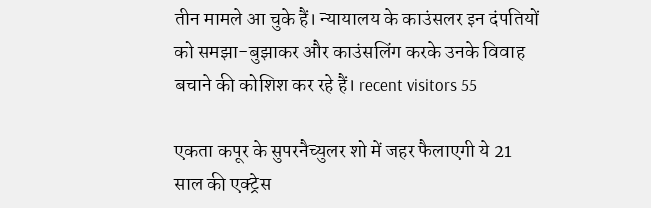तीन मामले आ चुके हैं। न्यायालय के काउंसलर इन दंपतियों को समझा-बुझाकर और काउंसलिंग करके उनके विवाह बचाने की कोशिश कर रहे हैं। recent visitors 55

एकता कपूर के सुपरनैच्युलर शो में जहर फैलाएगी ये 21 साल की एक्ट्रेस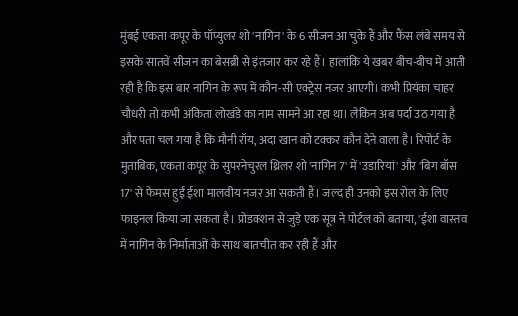मुंबई एकता कपूर के पॉप्युलर शो 'नागिन' के 6 सीजन आ चुके हैं और फैंस लंबे समय से इसके सातवें सीजन का बेसब्री से इंतजार कर रहे हैं। हालांकि ये खबर बीच-बीच में आती रही है कि इस बार नागिन के रूप में कौन-सी एक्ट्रेस नजर आएगी। कभी प्रियंका चाहर चौधरी तो कभी अंकिता लोखंडे का नाम सामने आ रहा था। लेकिन अब पर्दा उठ गया है और पता चल गया है कि मौनी रॉय, अदा खान को टक्कर कौन देने वाला है। रिपोर्ट के मुताबिक, एकता कपूर के सुपरनेचुरल थ्रिलर शो 'नागिन 7' में 'उडारियां' और 'बिग बॉस 17' से फेमस हुईं ईशा मालवीय नजर आ सकती हैं। जल्द ही उनको इस रोल के लिए फाइनल किया जा सकता है। प्रोडक्शन से जुड़े एक सूत्र ने पोर्टल को बताया, 'ईशा वास्तव में नागिन के निर्माताओं के साथ बातचीत कर रही हैं और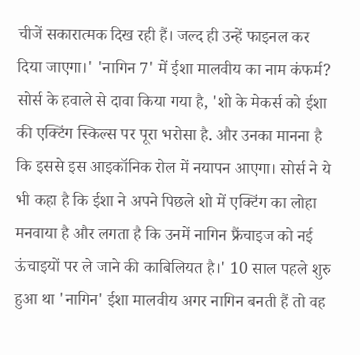चीजें सकारात्मक दिख रही हैं। जल्द ही उन्हें फाइनल कर दिया जाएगा।' 'नागिन 7' में ईशा मालवीय का नाम कंफर्म? सोर्स के हवाले से दावा किया गया है, 'शो के मेकर्स को ईशा की एक्टिंग स्किल्स पर पूरा भरोसा है. और उनका मानना है कि इससे इस आइकॉनिक रोल में नयापन आएगा। सोर्स ने ये भी कहा है कि ईशा ने अपने पिछले शो में एक्टिंग का लोहा मनवाया है और लगता है कि उनमें नागिन फ्रैंचाइज को नई ऊंचाइयों पर ले जाने की काबिलियत है।' 10 साल पहले शुरु हुआ था 'नागिन' ईशा मालवीय अगर नागिन बनती हैं तो वह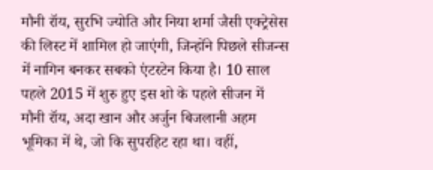मौनी रॉय, सुरभि ज्योति और निया शर्मा जैसी एक्ट्रेसेस की लिस्ट में शामिल हो जाएंगी, जिन्होंने पिछले सीजन्स में नागिन बनकर सबको एंटरटेन किया है। 10 साल पहले 2015 में शुरु हुए इस शो के पहले सीजन में मौनी रॉय, अदा खान और अर्जुन बिजलानी अहम भूमिका में थे, जो कि सुपरहिट रहा था। वहीं,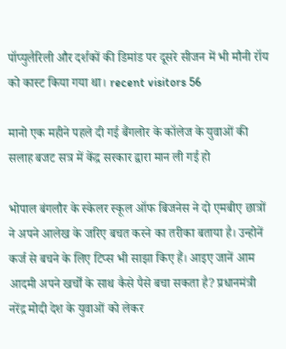पॉप्युलैरिली और दर्शकों की डिमांड पर दूसरे सीजन में भी मौनी रॉय को कास्ट किया गया था। recent visitors 56

मानो एक महीने पहले दी गई बैंगलोर के कॉलेज के युवाओं की सलाह बजट सत्र में केंद्र सरकार द्वारा मान ली गई हो

भोपाल बंगलौर के स्केलर स्कूल ऑफ बिजनेस ने दो एमबीए छात्रों ने अपने आलेख के जरिए बचत करने का तरीका बताया है। उन्होनें कर्ज से बचने के लिए टिप्स भी साझा किए हैं। आइए जानें आम आदमी अपने खर्चों के साथ कैसे पैसे बचा सकता है? प्रधानमंत्री नरेंद्र मोदी देश के युवाओं को लेकर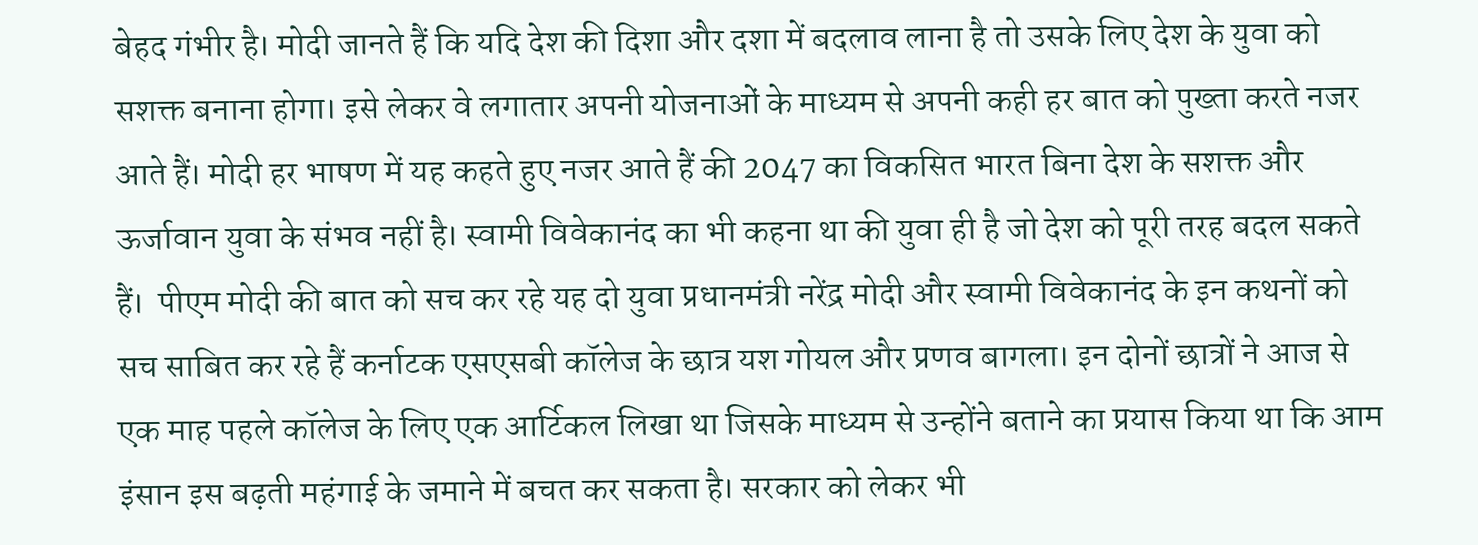बेहद गंभीर है। मोदी जानते हैं कि यदि देश की दिशा और दशा में बदलाव लाना है तो उसके लिए देश के युवा को सशक्त बनाना होगा। इसे लेकर वे लगातार अपनी योजनाओं के माध्यम से अपनी कही हर बात को पुख्ता करते नजर आते हैं। मोदी हर भाषण में यह कहते हुए नजर आते हैं की 2047 का विकसित भारत बिना देश के सशक्त और ऊर्जावान युवा के संभव नहीं है। स्वामी विवेकानंद का भी कहना था की युवा ही है जो देश को पूरी तरह बदल सकते हैं।  पीएम मोदी की बात को सच कर रहे यह दो युवा प्रधानमंत्री नरेंद्र मोदी और स्वामी विवेकानंद के इन कथनों को सच साबित कर रहे हैं कर्नाटक एसएसबी कॉलेज के छात्र यश गोयल और प्रणव बागला। इन दोनों छात्रों ने आज से एक माह पहले कॉलेज के लिए एक आर्टिकल लिखा था जिसके माध्यम से उन्होंने बताने का प्रयास किया था कि आम इंसान इस बढ़ती महंगाई के जमाने में बचत कर सकता है। सरकार को लेकर भी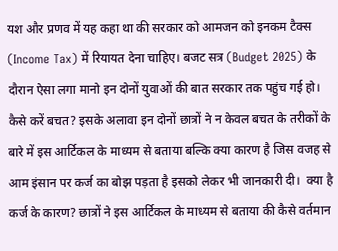यश और प्रणव में यह कहा था की सरकार को आमजन को इनकम टैक्स (Income Tax) में रियायत देना चाहिए। बजट सत्र (Budget 2025) के दौरान ऐसा लगा मानो इन दोनों युवाओं की बात सरकार तक पहुंच गई हो।  कैसे करें बचत? इसके अलावा इन दोनों छात्रों ने न केवल बचत के तरीकों के बारे में इस आर्टिकल के माध्यम से बताया बल्कि क्या कारण है जिस वजह से आम इंसान पर कर्ज का बोझ पड़ता है इसको लेकर भी जानकारी दी।  क्या है कर्ज के कारण? छात्रों ने इस आर्टिकल के माध्यम से बताया की कैसे वर्तमान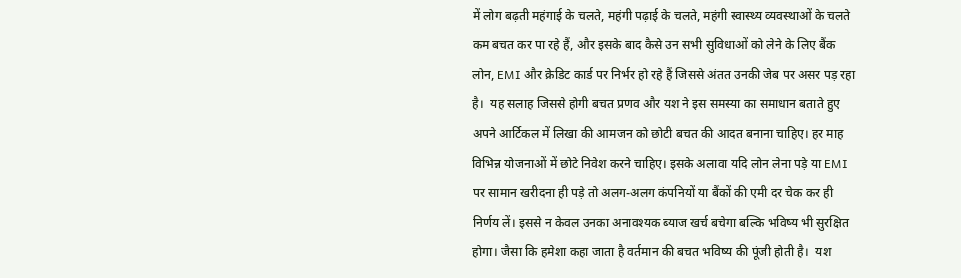में लोग बढ़ती महंगाई के चलते, महंगी पढ़ाई के चलते, महंगी स्वास्थ्य व्यवस्थाओं के चलते कम बचत कर पा रहे हैं, और इसके बाद कैसे उन सभी सुविधाओं को लेने के लिए बैंक लोन, EMI और क्रेडिट कार्ड पर निर्भर हो रहे हैं जिससे अंतत उनकी जेब पर असर पड़ रहा है।  यह सलाह जिससे होगी बचत प्रणव और यश ने इस समस्या का समाधान बताते हुए अपने आर्टिकल में लिखा की आमजन को छोटी बचत की आदत बनाना चाहिए। हर माह विभिन्न योजनाओं में छोटे निवेश करने चाहिए। इसके अलावा यदि लोन लेना पड़े या EMI पर सामान खरीदना ही पड़े तो अलग-अलग कंपनियों या बैंकों की एमी दर चेक कर ही निर्णय लें। इससे न केवल उनका अनावश्यक ब्याज खर्च बचेगा बल्कि भविष्य भी सुरक्षित होगा। जैसा कि हमेशा कहा जाता है वर्तमान की बचत भविष्य की पूंजी होती है।  यश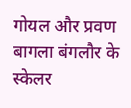गोयल और प्रवण बागला बंगलौर के स्केलर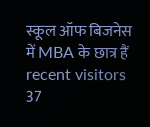स्कूल ऑफ बिजनेस में MBA के छात्र हैं recent visitors 37